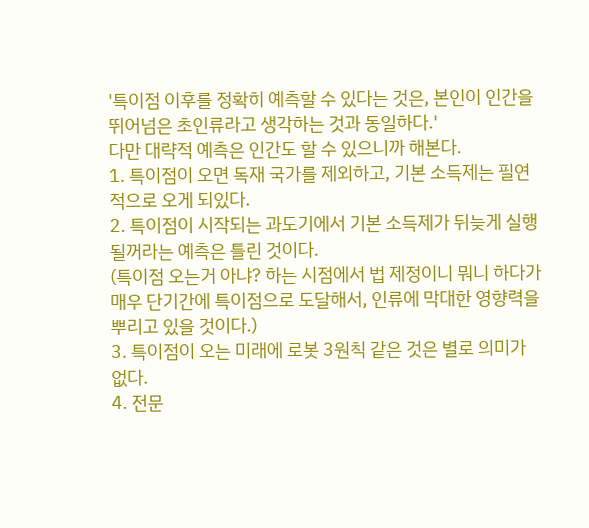'특이점 이후를 정확히 예측할 수 있다는 것은, 본인이 인간을 뛰어넘은 초인류라고 생각하는 것과 동일하다.'
다만 대략적 예측은 인간도 할 수 있으니까 해본다.
1. 특이점이 오면 독재 국가를 제외하고, 기본 소득제는 필연적으로 오게 되있다.
2. 특이점이 시작되는 과도기에서 기본 소득제가 뒤늦게 실행될꺼라는 예측은 틀린 것이다.
(특이점 오는거 아냐? 하는 시점에서 법 제정이니 뭐니 하다가 매우 단기간에 특이점으로 도달해서, 인류에 막대한 영향력을 뿌리고 있을 것이다.)
3. 특이점이 오는 미래에 로봇 3원칙 같은 것은 별로 의미가 없다.
4. 전문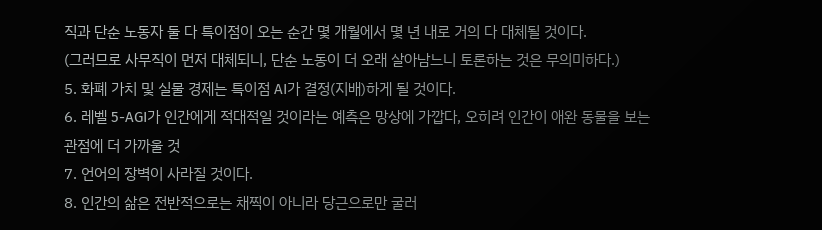직과 단순 노동자 둘 다 특이점이 오는 순간 몇 개월에서 몇 년 내로 거의 다 대체될 것이다.
(그러므로 사무직이 먼저 대체되니, 단순 노동이 더 오래 살아남느니 토론하는 것은 무의미하다.)
5. 화폐 가치 및 실물 경제는 특이점 AI가 결정(지배)하게 될 것이다.
6. 레벨 5-AGI가 인간에게 적대적일 것이라는 예측은 망상에 가깝다, 오히려 인간이 애완 동물을 보는 관점에 더 가까울 것
7. 언어의 장벽이 사라질 것이다.
8. 인간의 삶은 전반적으로는 채찍이 아니라 당근으로만 굴러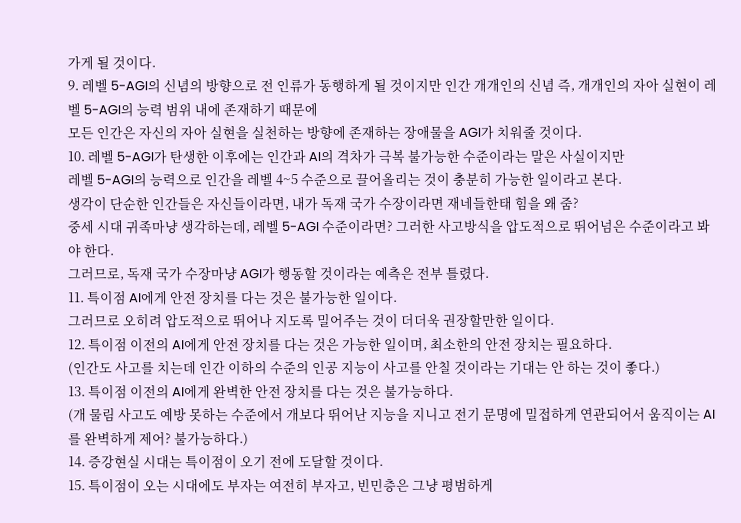가게 될 것이다.
9. 레벨 5-AGI의 신념의 방향으로 전 인류가 동행하게 될 것이지만 인간 개개인의 신념 즉, 개개인의 자아 실현이 레벨 5-AGI의 능력 범위 내에 존재하기 때문에
모든 인간은 자신의 자아 실현을 실천하는 방향에 존재하는 장애물을 AGI가 치워줄 것이다.
10. 레벨 5-AGI가 탄생한 이후에는 인간과 AI의 격차가 극복 불가능한 수준이라는 말은 사실이지만
레벨 5-AGI의 능력으로 인간을 레벨 4~5 수준으로 끌어올리는 것이 충분히 가능한 일이라고 본다.
생각이 단순한 인간들은 자신들이라면, 내가 독재 국가 수장이라면 재네들한태 힘을 왜 줌?
중세 시대 귀족마냥 생각하는데, 레벨 5-AGI 수준이라면? 그러한 사고방식을 압도적으로 뛰어넘은 수준이라고 봐야 한다.
그러므로, 독재 국가 수장마냥 AGI가 행동할 것이라는 예측은 전부 틀렸다.
11. 특이점 AI에게 안전 장치를 다는 것은 불가능한 일이다.
그러므로 오히려 압도적으로 뛰어나 지도록 밀어주는 것이 더더욱 권장할만한 일이다.
12. 특이점 이전의 AI에게 안전 장치를 다는 것은 가능한 일이며, 최소한의 안전 장치는 필요하다.
(인간도 사고를 치는데 인간 이하의 수준의 인공 지능이 사고를 안칠 것이라는 기대는 안 하는 것이 좋다.)
13. 특이점 이전의 AI에게 완벽한 안전 장치를 다는 것은 불가능하다.
(개 물림 사고도 예방 못하는 수준에서 개보다 뛰어난 지능을 지니고 전기 문명에 밀접하게 연관되어서 움직이는 AI를 완벽하게 제어? 불가능하다.)
14. 증강현실 시대는 특이점이 오기 전에 도달할 것이다.
15. 특이점이 오는 시대에도 부자는 여전히 부자고, 빈민층은 그냥 평범하게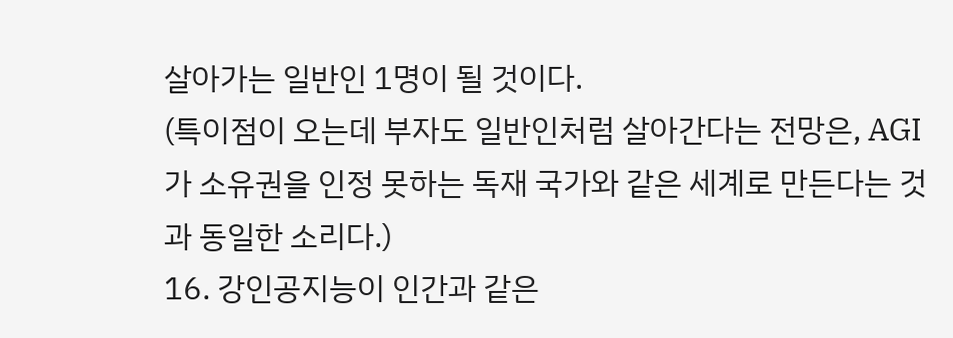살아가는 일반인 1명이 될 것이다.
(특이점이 오는데 부자도 일반인처럼 살아간다는 전망은, AGI가 소유권을 인정 못하는 독재 국가와 같은 세계로 만든다는 것과 동일한 소리다.)
16. 강인공지능이 인간과 같은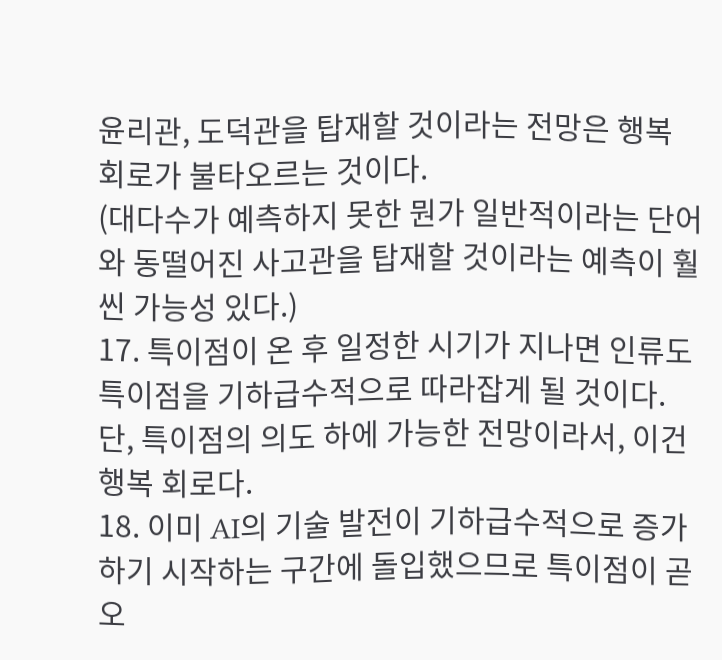윤리관, 도덕관을 탑재할 것이라는 전망은 행복 회로가 불타오르는 것이다.
(대다수가 예측하지 못한 뭔가 일반적이라는 단어와 동떨어진 사고관을 탑재할 것이라는 예측이 훨씬 가능성 있다.)
17. 특이점이 온 후 일정한 시기가 지나면 인류도 특이점을 기하급수적으로 따라잡게 될 것이다.
단, 특이점의 의도 하에 가능한 전망이라서, 이건 행복 회로다.
18. 이미 AI의 기술 발전이 기하급수적으로 증가하기 시작하는 구간에 돌입했으므로 특이점이 곧 오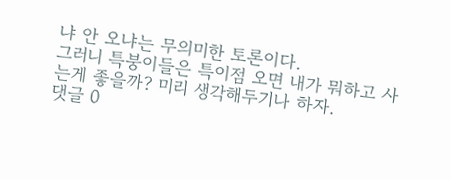냐 안 오냐는 무의미한 토론이다.
그러니 특붕이들은 특이점 오면 내가 뭐하고 사는게 좋을까? 미리 생각해두기나 하자.
댓글 0